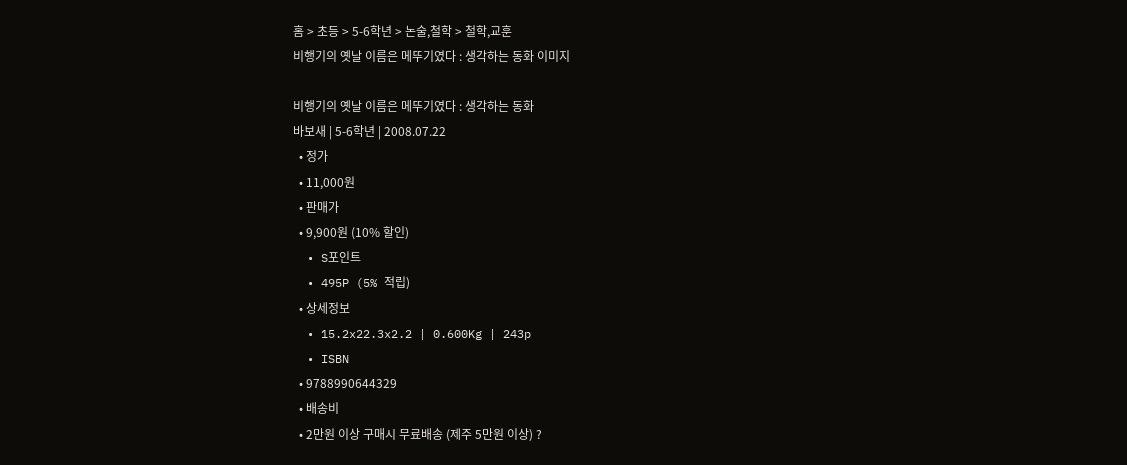홈 > 초등 > 5-6학년 > 논술,철학 > 철학,교훈
비행기의 옛날 이름은 메뚜기였다 : 생각하는 동화 이미지

비행기의 옛날 이름은 메뚜기였다 : 생각하는 동화
바보새 | 5-6학년 | 2008.07.22
  • 정가
  • 11,000원
  • 판매가
  • 9,900원 (10% 할인)
  • S포인트
  • 495P (5% 적립)
  • 상세정보
  • 15.2x22.3x2.2 | 0.600Kg | 243p
  • ISBN
  • 9788990644329
  • 배송비
  • 2만원 이상 구매시 무료배송 (제주 5만원 이상) ?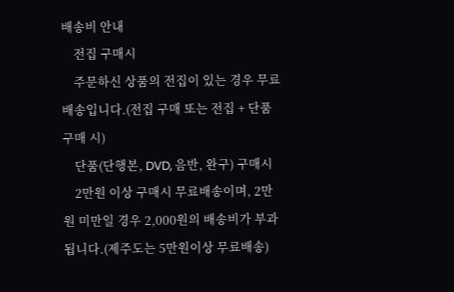배송비 안내
    전집 구매시
    주문하신 상품의 전집이 있는 경우 무료배송입니다.(전집 구매 또는 전집 + 단품 구매 시)
    단품(단행본, DVD, 음반, 완구) 구매시
    2만원 이상 구매시 무료배송이며, 2만원 미만일 경우 2,000원의 배송비가 부과됩니다.(제주도는 5만원이상 무료배송)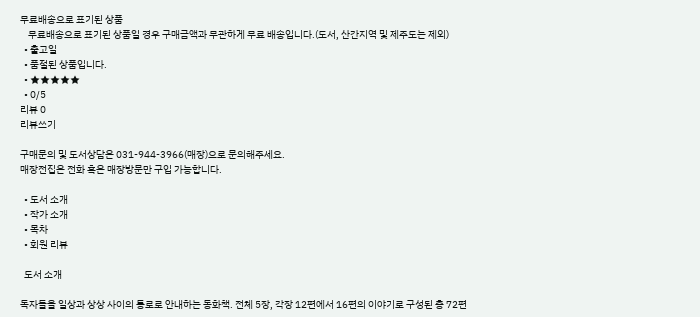무료배송으로 표기된 상품
    무료배송으로 표기된 상품일 경우 구매금액과 무관하게 무료 배송입니다.(도서, 산간지역 및 제주도는 제외)
  • 출고일
  • 품절된 상품입니다.
  • ★★★★★
  • 0/5
리뷰 0
리뷰쓰기

구매문의 및 도서상담은 031-944-3966(매장)으로 문의해주세요.
매장전집은 전화 혹은 매장방문만 구입 가능합니다.

  • 도서 소개
  • 작가 소개
  • 목차
  • 회원 리뷰

  도서 소개

독자들을 일상과 상상 사이의 통로로 안내하는 동화책. 전체 5장, 각장 12편에서 16편의 이야기로 구성된 총 72편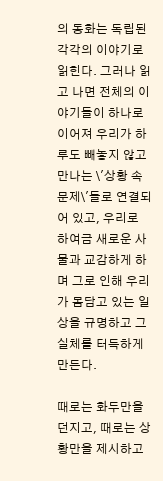의 동화는 독립된 각각의 이야기로 읽힌다. 그러나 읽고 나면 전체의 이야기들이 하나로 이어져 우리가 하루도 빼놓지 않고 만나는 \'상황 속 문제\'들로 연결되어 있고, 우리로 하여금 새로운 사물과 교감하게 하며 그로 인해 우리가 몸담고 있는 일상을 규명하고 그 실체를 터득하게 만든다.

때로는 화두만을 던지고, 때로는 상황만을 제시하고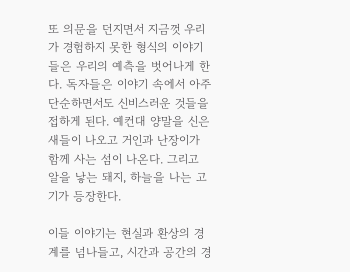또 의문을 던지면서 지금껏 우리가 경험하지 못한 형식의 이야기들은 우리의 예측을 벗어나게 한다. 독자들은 이야기 속에서 아주 단순하면서도 신비스러운 것들을 접하게 된다. 예컨대 양말을 신은 새들이 나오고 거인과 난장이가 함께 사는 섬이 나온다. 그리고 알을 낳는 돼지, 하늘을 나는 고기가 등장한다.

이들 이야기는 현실과 환상의 경계를 넘나들고, 시간과 공간의 경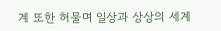계 또한 허물며 일상과 상상의 세계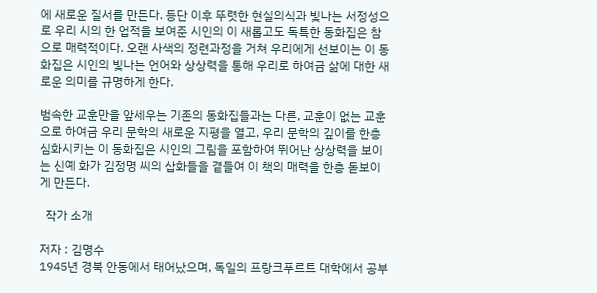에 새로운 질서를 만든다. 등단 이후 뚜렷한 현실의식과 빛나는 서정성으로 우리 시의 한 업적을 보여준 시인의 이 새롭고도 독특한 동화집은 참으로 매력적이다. 오랜 사색의 정련과정을 거쳐 우리에게 선보이는 이 동화집은 시인의 빛나는 언어와 상상력을 통해 우리로 하여금 삶에 대한 새로운 의미를 규명하게 한다.

범속한 교훈만을 앞세우는 기존의 동화집들과는 다른, 교훈이 없는 교훈으로 하여금 우리 문학의 새로운 지평을 열고, 우리 문학의 깊이를 한층 심화시키는 이 동화집은 시인의 그림을 포함하여 뛰어난 상상력을 보이는 신예 화가 김정명 씨의 삽화들을 곁들여 이 책의 매력을 한층 돋보이게 만든다.

  작가 소개

저자 : 김명수
1945년 경북 안동에서 태어났으며, 독일의 프랑크푸르트 대학에서 공부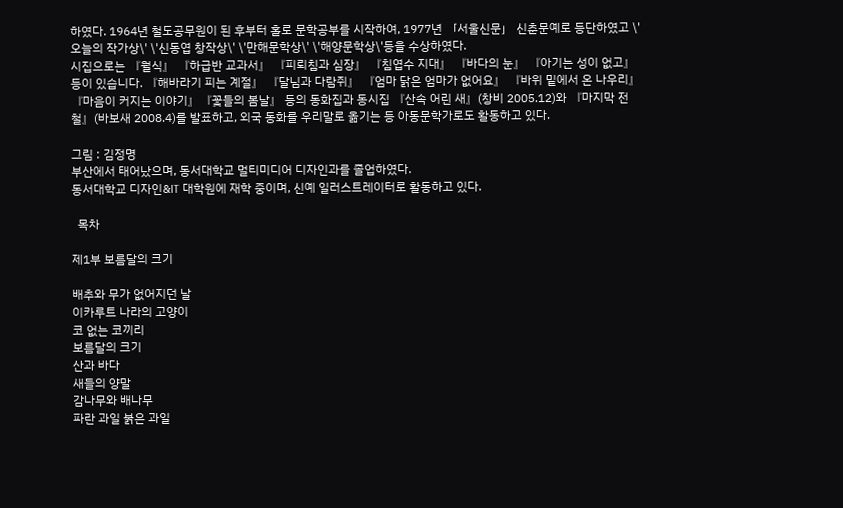하였다. 1964년 철도공무원이 된 후부터 홀로 문학공부를 시작하여, 1977년 「서울신문」 신춘문예로 등단하였고 \'오늘의 작가상\' \'신동엽 창작상\' \'만해문학상\' \'해양문학상\'등을 수상하였다.
시집으로는 『월식』 『하급반 교과서』 『피뢰침과 심장』 『침엽수 지대』 『바다의 눈』 『아기는 성이 없고』 등이 있습니다. 『해바라기 피는 계절』 『달님과 다람쥐』 『엄마 닭은 엄마가 없어요』 『바위 밑에서 온 나우리』『마음이 커지는 이야기』『꽃들의 봄날』 등의 동화집과 동시집 『산속 어린 새』(창비 2005.12)와 『마지막 전철』(바보새 2008.4)를 발표하고, 외국 동화를 우리말로 옮기는 등 아동문학가로도 활동하고 있다.

그림 : 김정명
부산에서 태어났으며, 동서대학교 멀티미디어 디자인과를 졸업하였다.
동서대학교 디자인&IT 대학원에 재학 중이며, 신예 일러스트레이터로 활동하고 있다.

  목차

제1부 보름달의 크기

배추와 무가 없어지던 날
이카루트 나라의 고양이
코 없는 코끼리
보름달의 크기
산과 바다
새들의 양말
감나무와 배나무
파란 과일 붉은 과일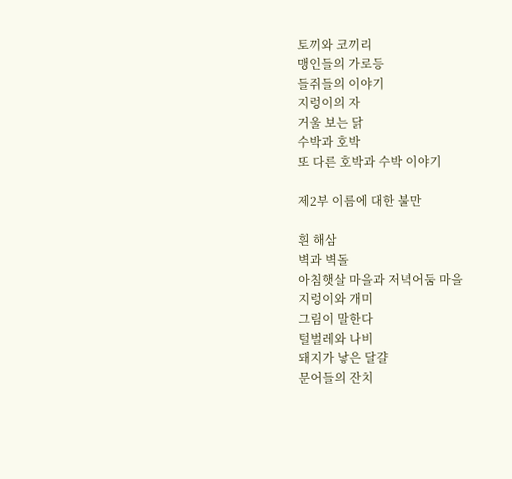토끼와 코끼리
맹인들의 가로등
들쥐들의 이야기
지렁이의 자
거울 보는 닭
수박과 호박
또 다른 호박과 수박 이야기

제2부 이름에 대한 불만

흰 해삼
벽과 벽돌
아침햇살 마을과 저녁어둠 마을
지렁이와 개미
그림이 말한다
털벌레와 나비
돼지가 낳은 달걀
문어들의 잔치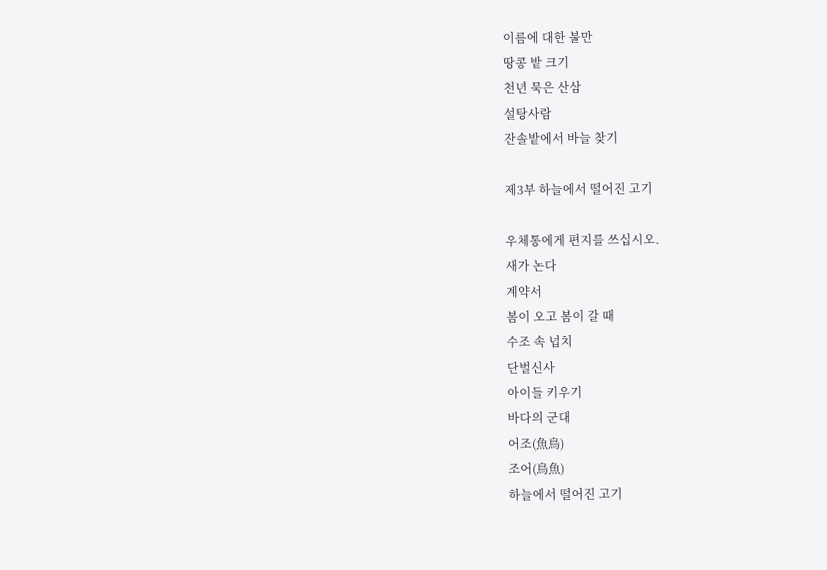이름에 대한 불만
땅콩 밭 크기
천년 묵은 산삼
설탕사람
잔솔밭에서 바늘 찾기

제3부 하늘에서 떨어진 고기

우체통에게 편지를 쓰십시오.
새가 논다
계약서
봄이 오고 봄이 갈 때
수조 속 넙치
단벌신사
아이들 키우기
바다의 군대
어조(魚鳥)
조어(鳥魚)
하늘에서 떨어진 고기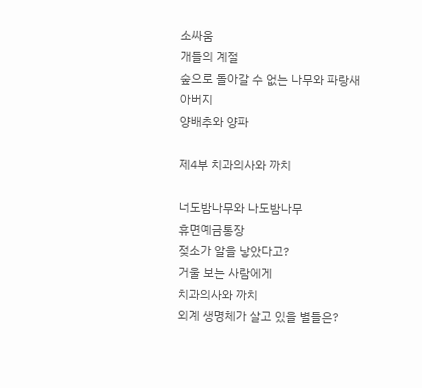소싸움
개들의 계절
숲으로 돌아갈 수 없는 나무와 파랑새
아버지
양배추와 양파

제4부 치과의사와 까치

너도밤나무와 나도밤나무
휴면예금통장
젖소가 알을 낳았다고?
거울 보는 사람에게
치과의사와 까치
외계 생명체가 살고 있을 별들은?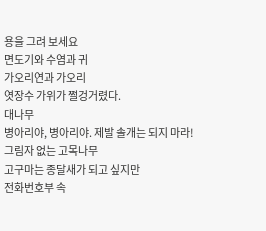용을 그려 보세요
면도기와 수염과 귀
가오리연과 가오리
엿장수 가위가 쩔겅거렸다.
대나무
병아리야, 병아리야. 제발 솔개는 되지 마라!
그림자 없는 고목나무
고구마는 종달새가 되고 싶지만
전화번호부 속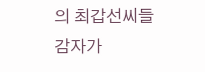의 최갑선씨들
감자가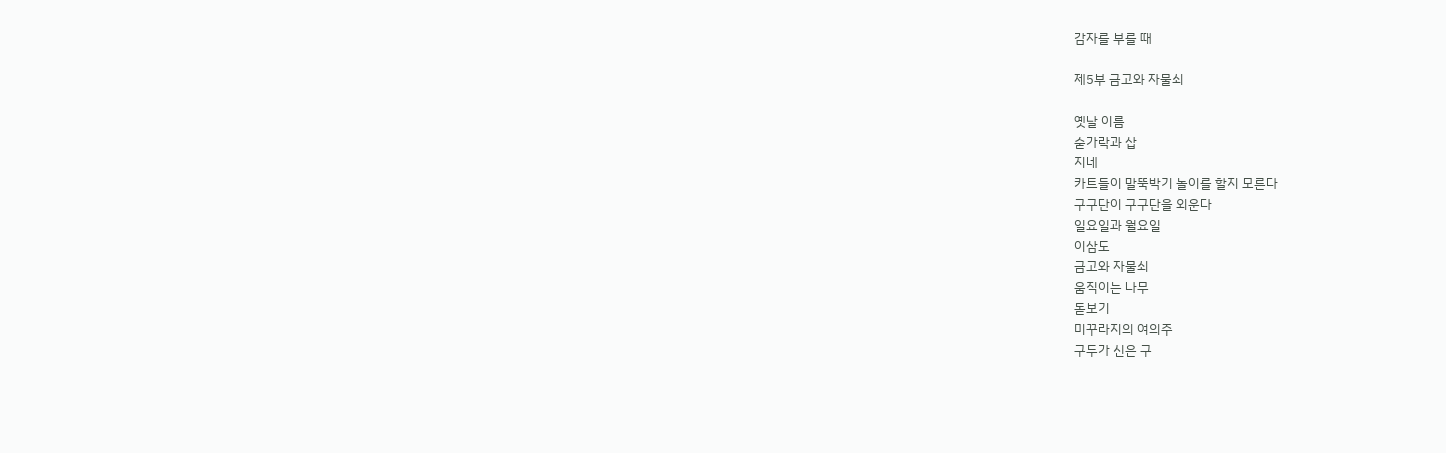감자를 부를 때

제5부 금고와 자물쇠

옛날 이름
숟가락과 삽
지네
카트들이 말뚝박기 놀이를 할지 모른다
구구단이 구구단을 외운다
일요일과 월요일
이삼도
금고와 자물쇠
움직이는 나무
돋보기
미꾸라지의 여의주
구두가 신은 구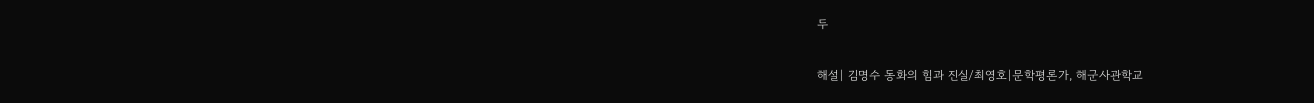두

해설| 김명수 동화의 힘과 진실/최영호|문학평론가, 해군사관학교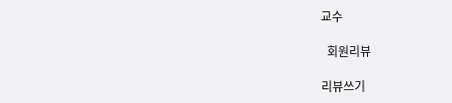교수

  회원리뷰

리뷰쓰기